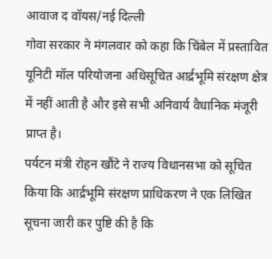आवाज द वॉयस/नई दिल्ली
गोवा सरकार ने मंगलवार को कहा कि चिंबेल में प्रस्तावित यूनिटी मॉल परियोजना अधिसूचित आर्द्रभूमि संरक्षण क्षेत्र में नहीं आती है और इसे सभी अनिवार्य वैधानिक मंजूरी प्राप्त है।
पर्यटन मंत्री रोहन खौंटे ने राज्य विधानसभा को सूचित किया कि आर्द्रभूमि संरक्षण प्राधिकरण ने एक लिखित सूचना जारी कर पुष्टि की है कि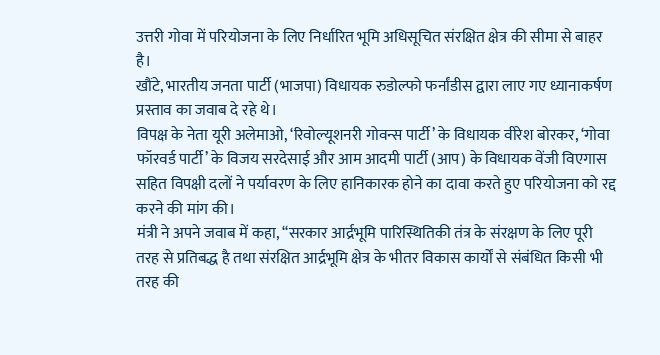उत्तरी गोवा में परियोजना के लिए निर्धारित भूमि अधिसूचित संरक्षित क्षेत्र की सीमा से बाहर है।
खौंटे, भारतीय जनता पार्टी (भाजपा) विधायक रुडोल्फो फर्नांडीस द्वारा लाए गए ध्यानाकर्षण प्रस्ताव का जवाब दे रहे थे।
विपक्ष के नेता यूरी अलेमाओ, ‘रिवोल्यूशनरी गोवन्स पार्टी’ के विधायक वीरेश बोरकर, ‘गोवा फॉरवर्ड पार्टी’ के विजय सरदेसाई और आम आदमी पार्टी (आप) के विधायक वेंजी विएगास सहित विपक्षी दलों ने पर्यावरण के लिए हानिकारक होने का दावा करते हुए परियोजना को रद्द करने की मांग की।
मंत्री ने अपने जवाब में कहा, ‘‘सरकार आर्द्रभूमि पारिस्थितिकी तंत्र के संरक्षण के लिए पूरी तरह से प्रतिबद्ध है तथा संरक्षित आर्द्रभूमि क्षेत्र के भीतर विकास कार्यों से संबंधित किसी भी तरह की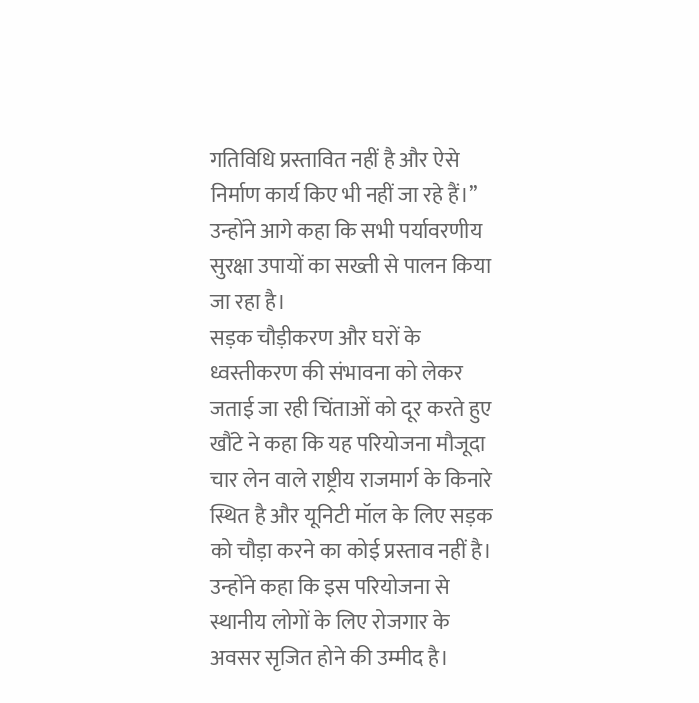गतिविधि प्रस्तावित नहीं है और ऐसे निर्माण कार्य किए भी नहीं जा रहे हैं।’’
उन्होंने आगे कहा कि सभी पर्यावरणीय सुरक्षा उपायों का सख्ती से पालन किया जा रहा है।
सड़क चौड़ीकरण और घरों के ध्वस्तीकरण की संभावना को लेकर जताई जा रही चिंताओं को दूर करते हुए खौंटे ने कहा कि यह परियोजना मौजूदा चार लेन वाले राष्ट्रीय राजमार्ग के किनारे स्थित है और यूनिटी मॉल के लिए सड़क को चौड़ा करने का कोई प्रस्ताव नहीं है।
उन्होंने कहा कि इस परियोजना से स्थानीय लोगों के लिए रोजगार के अवसर सृजित होने की उम्मीद है।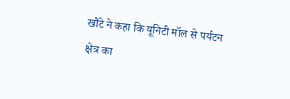खौंटे ने कहा कि यूनिटी मॉल से पर्यटन क्षेत्र का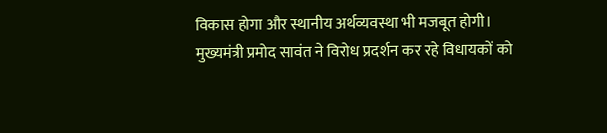विकास होगा और स्थानीय अर्थव्यवस्था भी मजबूत होगी।
मुख्यमंत्री प्रमोद सावंत ने विरोध प्रदर्शन कर रहे विधायकों को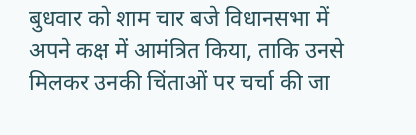बुधवार को शाम चार बजे विधानसभा में अपने कक्ष में आमंत्रित किया, ताकि उनसे मिलकर उनकी चिंताओं पर चर्चा की जा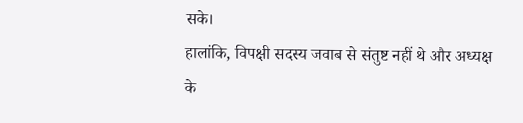सके।
हालांकि, विपक्षी सदस्य जवाब से संतुष्ट नहीं थे और अध्यक्ष के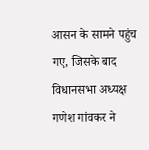आसन के सामने पहुंच गए, जिसके बाद विधानसभा अध्यक्ष गणेश गांवकर ने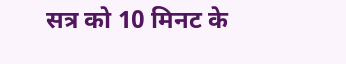सत्र को 10 मिनट के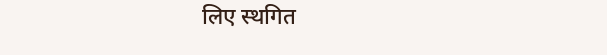लिए स्थगित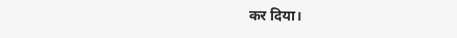कर दिया।